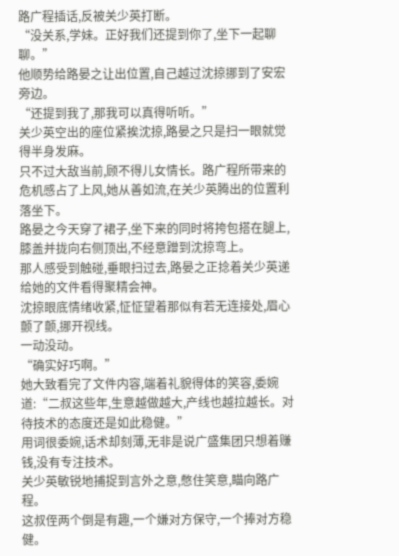路广程插话,反被关少英打断。
“没关系,学妹。正好我们还提到你了,坐下一起聊聊。”
他顺势给路晏之让出位置,自己越过沈掠挪到了安宏旁边。
“还提到我了,那我可以真得听听。”
关少英空出的座位紧挨沈掠,路晏之只是扫一眼就觉得半身发麻。
只不过大敌当前,顾不得儿女情长。路广程所带来的危机感占了上风,她从善如流,在关少英腾出的位置利落坐下。
路晏之今天穿了裙子,坐下来的同时将挎包搭在腿上,膝盖并拢向右侧顶出,不经意蹭到沈掠弯上。
那人感受到触碰,垂眼扫过去,路晏之正捻着关少英递给她的文件看得聚精会神。
沈掠眼底情绪收紧,怔怔望着那似有若无连接处,眉心颤了颤,挪开视线。
一动没动。
“确实好巧啊。”
她大致看完了文件内容,端着礼貌得体的笑容,委婉道:“二叔这些年,生意越做越大,产线也越拉越长。对待技术的态度还是如此稳健。”
用词很委婉,话术却刻薄,无非是说广盛集团只想着赚钱,没有专注技术。
关少英敏锐地捕捉到言外之意,憋住笑意,瞄向路广程。
这叔侄两个倒是有趣,一个嫌对方保守,一个捧对方稳健。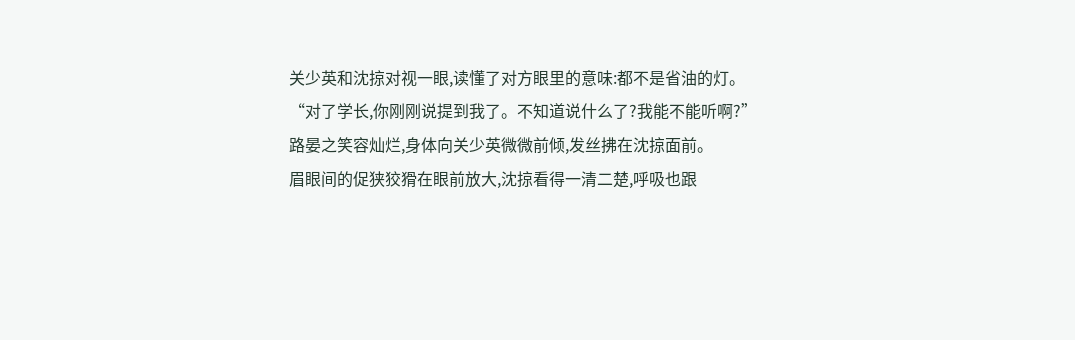关少英和沈掠对视一眼,读懂了对方眼里的意味:都不是省油的灯。
“对了学长,你刚刚说提到我了。不知道说什么了?我能不能听啊?”
路晏之笑容灿烂,身体向关少英微微前倾,发丝拂在沈掠面前。
眉眼间的促狭狡猾在眼前放大,沈掠看得一清二楚,呼吸也跟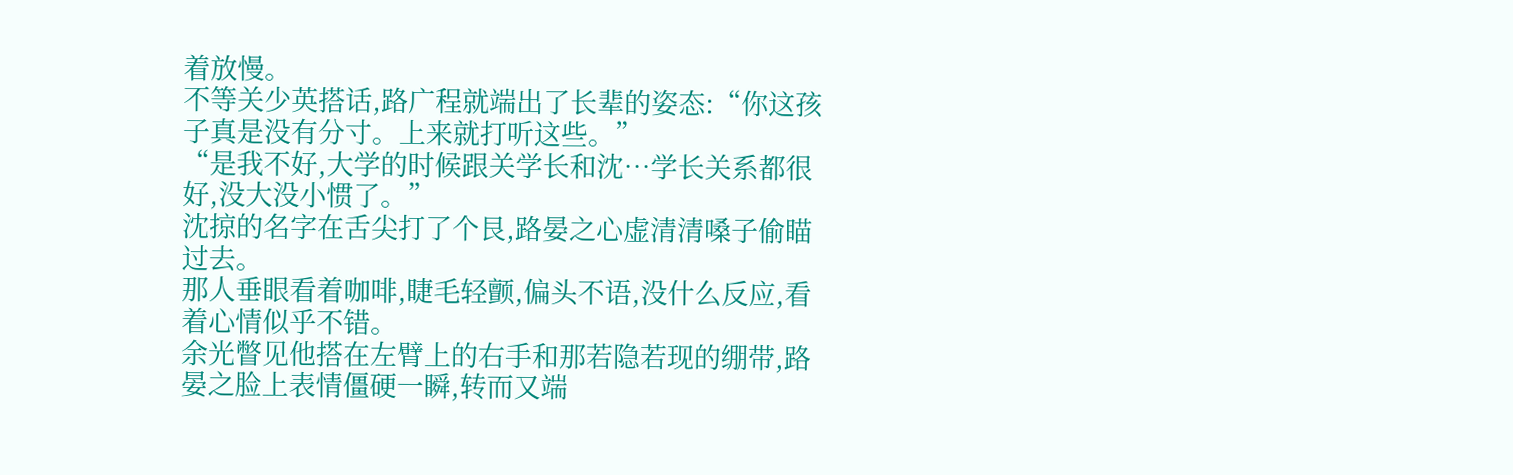着放慢。
不等关少英搭话,路广程就端出了长辈的姿态:“你这孩子真是没有分寸。上来就打听这些。”
“是我不好,大学的时候跟关学长和沈…学长关系都很好,没大没小惯了。”
沈掠的名字在舌尖打了个艮,路晏之心虚清清嗓子偷瞄过去。
那人垂眼看着咖啡,睫毛轻颤,偏头不语,没什么反应,看着心情似乎不错。
余光瞥见他搭在左臂上的右手和那若隐若现的绷带,路晏之脸上表情僵硬一瞬,转而又端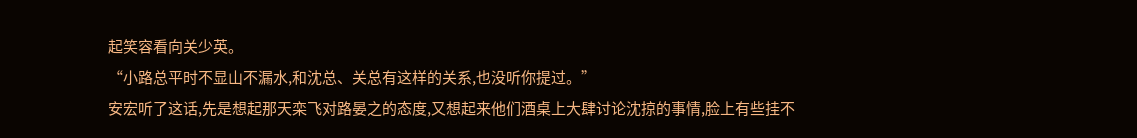起笑容看向关少英。
“小路总平时不显山不漏水,和沈总、关总有这样的关系,也没听你提过。”
安宏听了这话,先是想起那天栾飞对路晏之的态度,又想起来他们酒桌上大肆讨论沈掠的事情,脸上有些挂不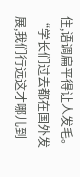住,语调扁平得让人发毛。
“学长们过去都在国外发展,我们行远这才哪儿到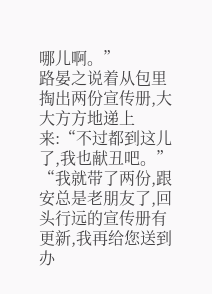哪儿啊。”
路晏之说着从包里掏出两份宣传册,大大方方地递上来:“不过都到这儿了,我也献丑吧。”
“我就带了两份,跟安总是老朋友了,回头行远的宣传册有更新,我再给您送到办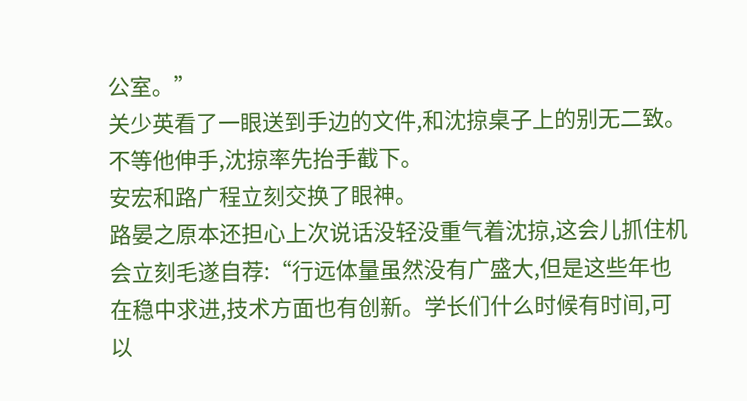公室。”
关少英看了一眼送到手边的文件,和沈掠桌子上的别无二致。
不等他伸手,沈掠率先抬手截下。
安宏和路广程立刻交换了眼神。
路晏之原本还担心上次说话没轻没重气着沈掠,这会儿抓住机会立刻毛遂自荐:“行远体量虽然没有广盛大,但是这些年也在稳中求进,技术方面也有创新。学长们什么时候有时间,可以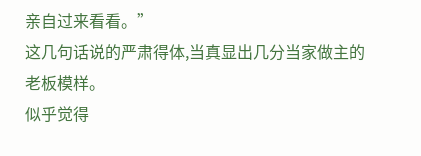亲自过来看看。”
这几句话说的严肃得体,当真显出几分当家做主的老板模样。
似乎觉得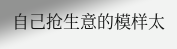自己抢生意的模样太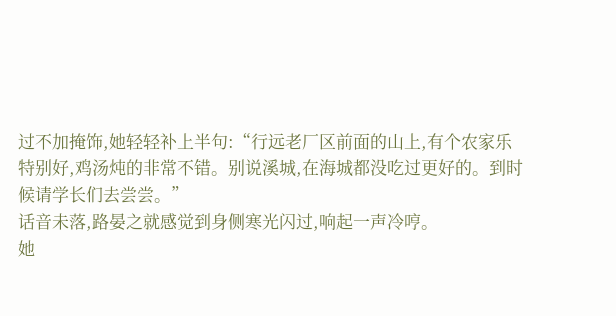过不加掩饰,她轻轻补上半句:“行远老厂区前面的山上,有个农家乐特别好,鸡汤炖的非常不错。别说溪城,在海城都没吃过更好的。到时候请学长们去尝尝。”
话音未落,路晏之就感觉到身侧寒光闪过,响起一声冷哼。
她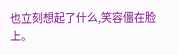也立刻想起了什么,笑容僵在脸上。